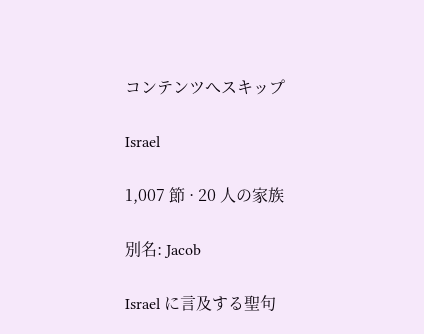コンテンツへスキップ

Israel

1,007 節 · 20 人の家族

別名: Jacob

Israel に言及する聖句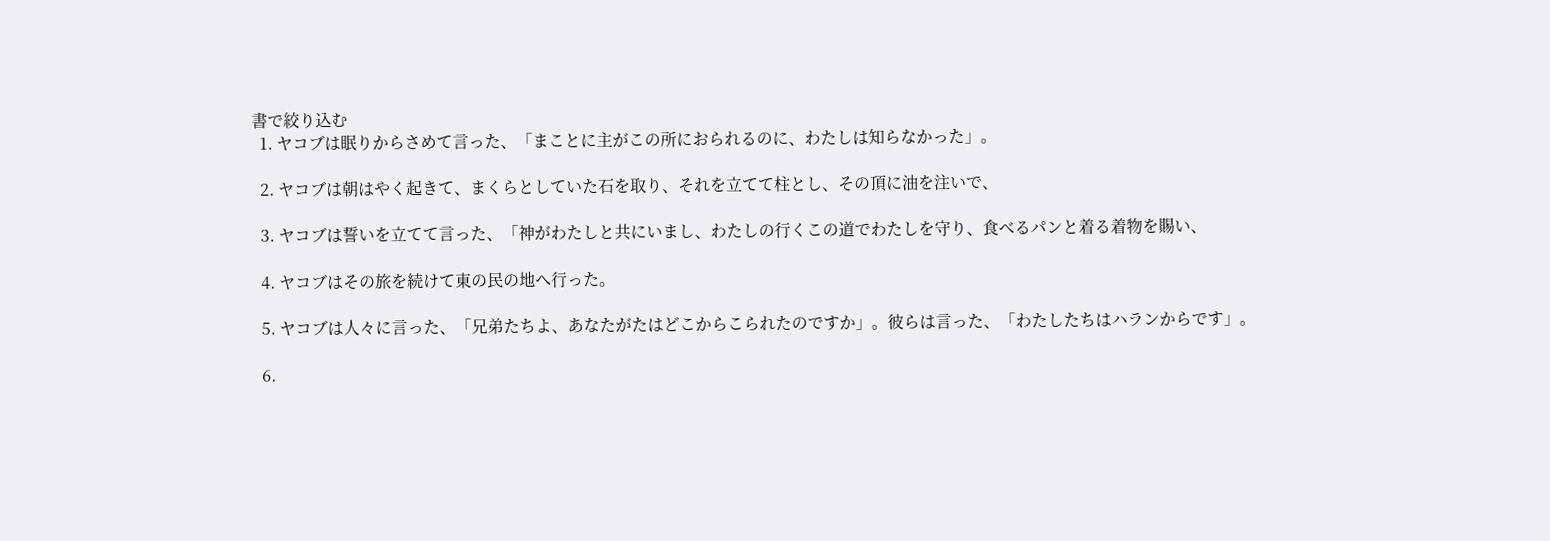書で絞り込む
  1. ヤコブは眠りからさめて言った、「まことに主がこの所におられるのに、わたしは知らなかった」。

  2. ヤコブは朝はやく起きて、まくらとしていた石を取り、それを立てて柱とし、その頂に油を注いで、

  3. ヤコブは誓いを立てて言った、「神がわたしと共にいまし、わたしの行くこの道でわたしを守り、食べるパンと着る着物を賜い、

  4. ヤコブはその旅を続けて東の民の地へ行った。

  5. ヤコブは人々に言った、「兄弟たちよ、あなたがたはどこからこられたのですか」。彼らは言った、「わたしたちはハランからです」。

  6.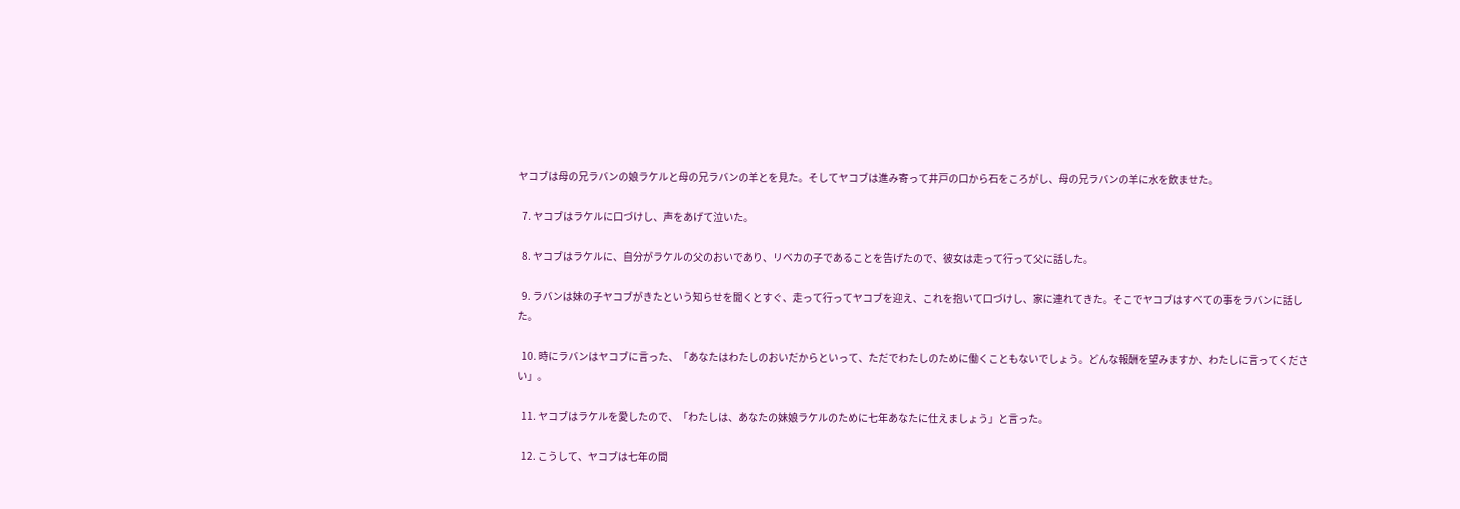ヤコブは母の兄ラバンの娘ラケルと母の兄ラバンの羊とを見た。そしてヤコブは進み寄って井戸の口から石をころがし、母の兄ラバンの羊に水を飲ませた。

  7. ヤコブはラケルに口づけし、声をあげて泣いた。

  8. ヤコブはラケルに、自分がラケルの父のおいであり、リベカの子であることを告げたので、彼女は走って行って父に話した。

  9. ラバンは妹の子ヤコブがきたという知らせを聞くとすぐ、走って行ってヤコブを迎え、これを抱いて口づけし、家に連れてきた。そこでヤコブはすべての事をラバンに話した。

  10. 時にラバンはヤコブに言った、「あなたはわたしのおいだからといって、ただでわたしのために働くこともないでしょう。どんな報酬を望みますか、わたしに言ってください」。

  11. ヤコブはラケルを愛したので、「わたしは、あなたの妹娘ラケルのために七年あなたに仕えましょう」と言った。

  12. こうして、ヤコブは七年の間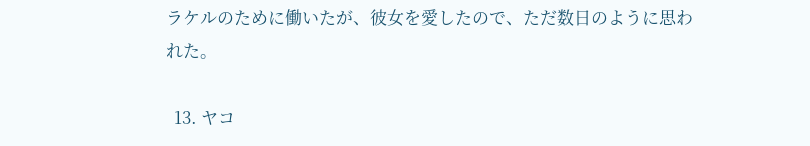ラケルのために働いたが、彼女を愛したので、ただ数日のように思われた。

  13. ヤコ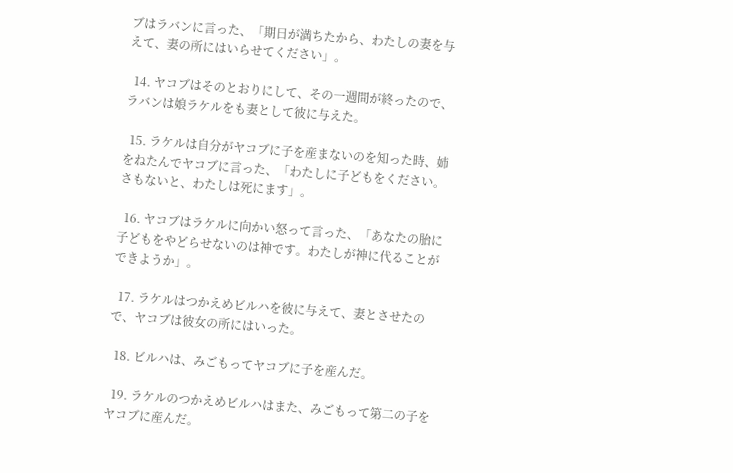ブはラバンに言った、「期日が満ちたから、わたしの妻を与えて、妻の所にはいらせてください」。

  14. ヤコブはそのとおりにして、その一週間が終ったので、ラバンは娘ラケルをも妻として彼に与えた。

  15. ラケルは自分がヤコブに子を産まないのを知った時、姉をねたんでヤコブに言った、「わたしに子どもをください。さもないと、わたしは死にます」。

  16. ヤコブはラケルに向かい怒って言った、「あなたの胎に子どもをやどらせないのは神です。わたしが神に代ることができようか」。

  17. ラケルはつかえめビルハを彼に与えて、妻とさせたので、ヤコブは彼女の所にはいった。

  18. ビルハは、みごもってヤコブに子を産んだ。

  19. ラケルのつかえめビルハはまた、みごもって第二の子をヤコブに産んだ。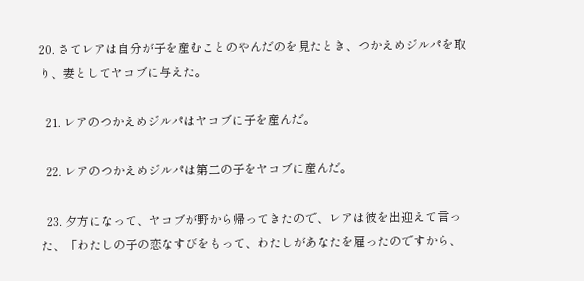20. さてレアは自分が子を産むことのやんだのを見たとき、つかえめジルパを取り、妻としてヤコブに与えた。

  21. レアのつかえめジルパはヤコブに子を産んだ。

  22. レアのつかえめジルパは第二の子をヤコブに産んだ。

  23. 夕方になって、ヤコブが野から帰ってきたので、レアは彼を出迎えて言った、「わたしの子の恋なすびをもって、わたしがあなたを雇ったのですから、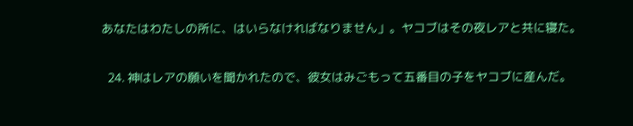あなたはわたしの所に、はいらなければなりません」。ヤコブはその夜レアと共に寝た。

  24. 神はレアの願いを聞かれたので、彼女はみごもって五番目の子をヤコブに産んだ。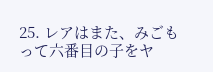25. レアはまた、みごもって六番目の子をヤ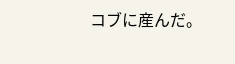コブに産んだ。